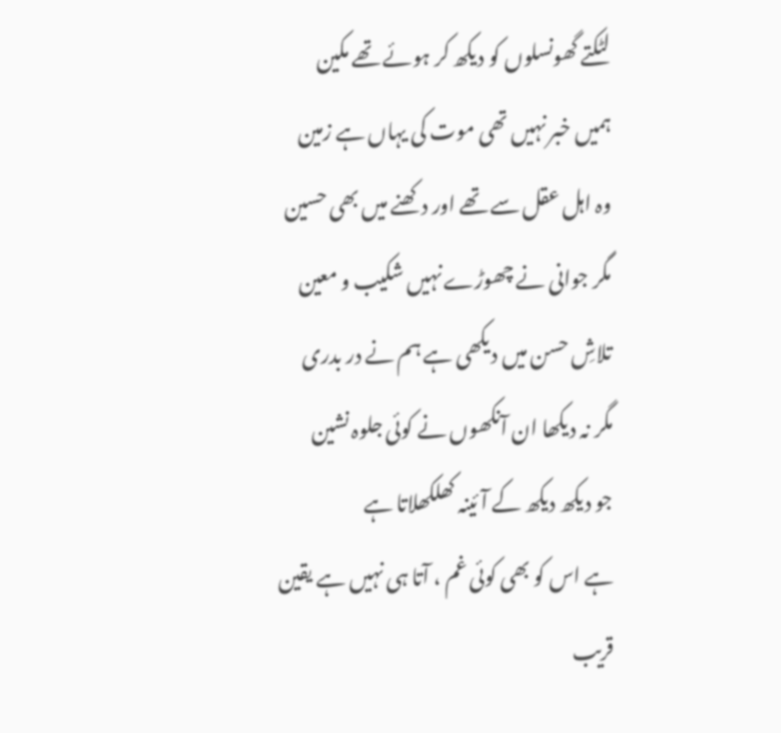لٹکتے گھونسلوں کو دیکھ کر ہوئے تھے مکین
ہمیں خبر نہیں تھی موت کی یہاں ہے زمین
وہ اہل عقل سے تھے اور دکھنے میں بھی حسین
مگر جوانی نے چھوڑے نہیں شکیب و معین
تلاشِ حسن میں دیکھی ہے ہم نے در بدری
مگر نہ دیکھا ان آنکھوں نے کوئی جلوہ نشین
جو دیکھ دیکھ کے آئینہ کھلکھلاتا ہے
ہے اس کو بھی کوئی غم ، آتا ہی نہیں ہے یقین
قریب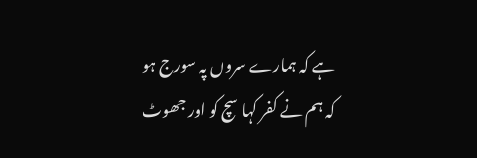ہے کہ ہمارے سروں پہ سورج ہو
کہ ہم نے کفر کہا سچ کو اور جھوٹ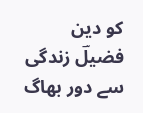کو دین
فضیلؔ زندگی سے دور بھاگ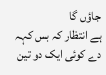جاؤں گا
ہے انتظار کہ بس کہہ دے کوئی ایک دو تین